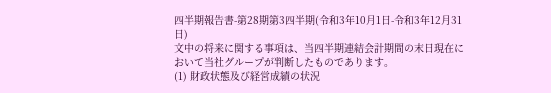四半期報告書-第28期第3四半期(令和3年10月1日-令和3年12月31日)
文中の将来に関する事項は、当四半期連結会計期間の末日現在において当社グループが判断したものであります。
(1) 財政状態及び経営成績の状況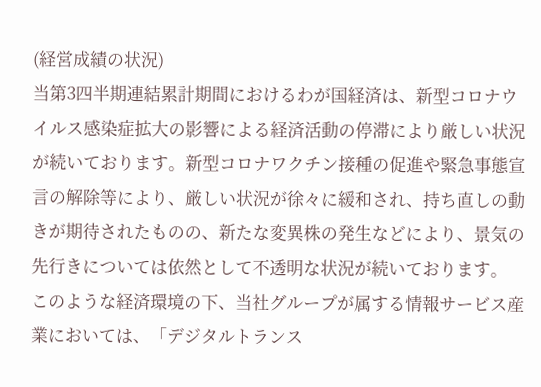(経営成績の状況)
当第3四半期連結累計期間におけるわが国経済は、新型コロナウイルス感染症拡大の影響による経済活動の停滞により厳しい状況が続いております。新型コロナワクチン接種の促進や緊急事態宣言の解除等により、厳しい状況が徐々に緩和され、持ち直しの動きが期待されたものの、新たな変異株の発生などにより、景気の先行きについては依然として不透明な状況が続いております。
このような経済環境の下、当社グループが属する情報サービス産業においては、「デジタルトランス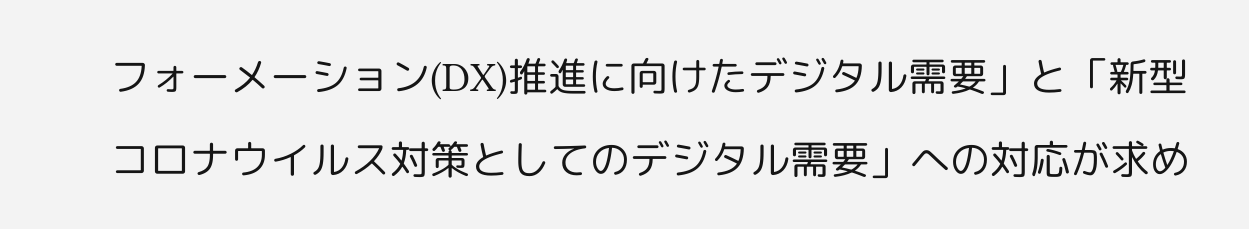フォーメーション(DX)推進に向けたデジタル需要」と「新型コロナウイルス対策としてのデジタル需要」への対応が求め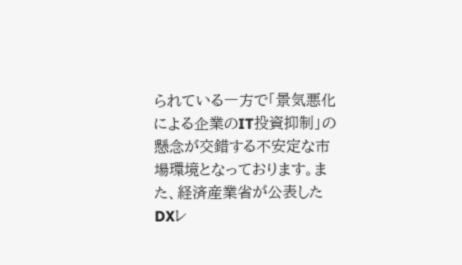られている一方で「景気悪化による企業のIT投資抑制」の懸念が交錯する不安定な市場環境となっております。また、経済産業省が公表したDXレ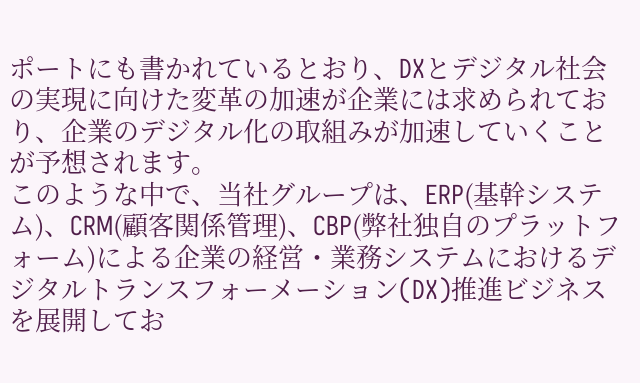ポートにも書かれているとおり、DXとデジタル社会の実現に向けた変革の加速が企業には求められており、企業のデジタル化の取組みが加速していくことが予想されます。
このような中で、当社グループは、ERP(基幹システム)、CRM(顧客関係管理)、CBP(弊社独自のプラットフォーム)による企業の経営・業務システムにおけるデジタルトランスフォーメーション(DX)推進ビジネスを展開してお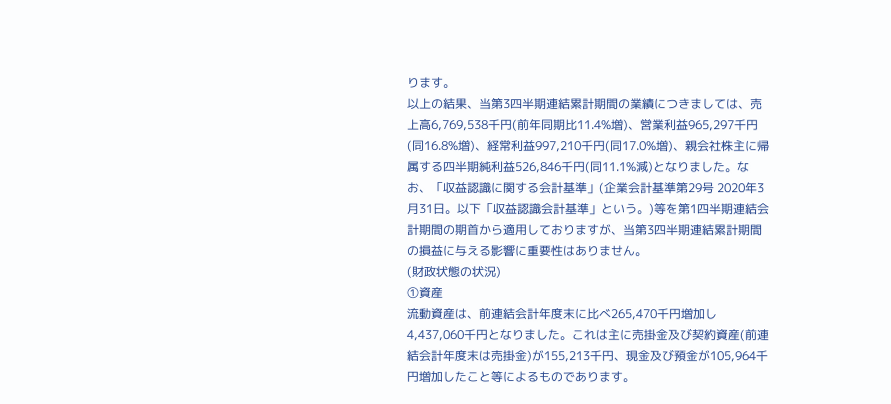ります。
以上の結果、当第3四半期連結累計期間の業績につきましては、売上高6,769,538千円(前年同期比11.4%増)、営業利益965,297千円(同16.8%増)、経常利益997,210千円(同17.0%増)、親会社株主に帰属する四半期純利益526,846千円(同11.1%減)となりました。なお、「収益認識に関する会計基準」(企業会計基準第29号 2020年3月31日。以下「収益認識会計基準」という。)等を第1四半期連結会計期間の期首から適用しておりますが、当第3四半期連結累計期間の損益に与える影響に重要性はありません。
(財政状態の状況)
①資産
流動資産は、前連結会計年度末に比べ265,470千円増加し4,437,060千円となりました。これは主に売掛金及び契約資産(前連結会計年度末は売掛金)が155,213千円、現金及び預金が105,964千円増加したこと等によるものであります。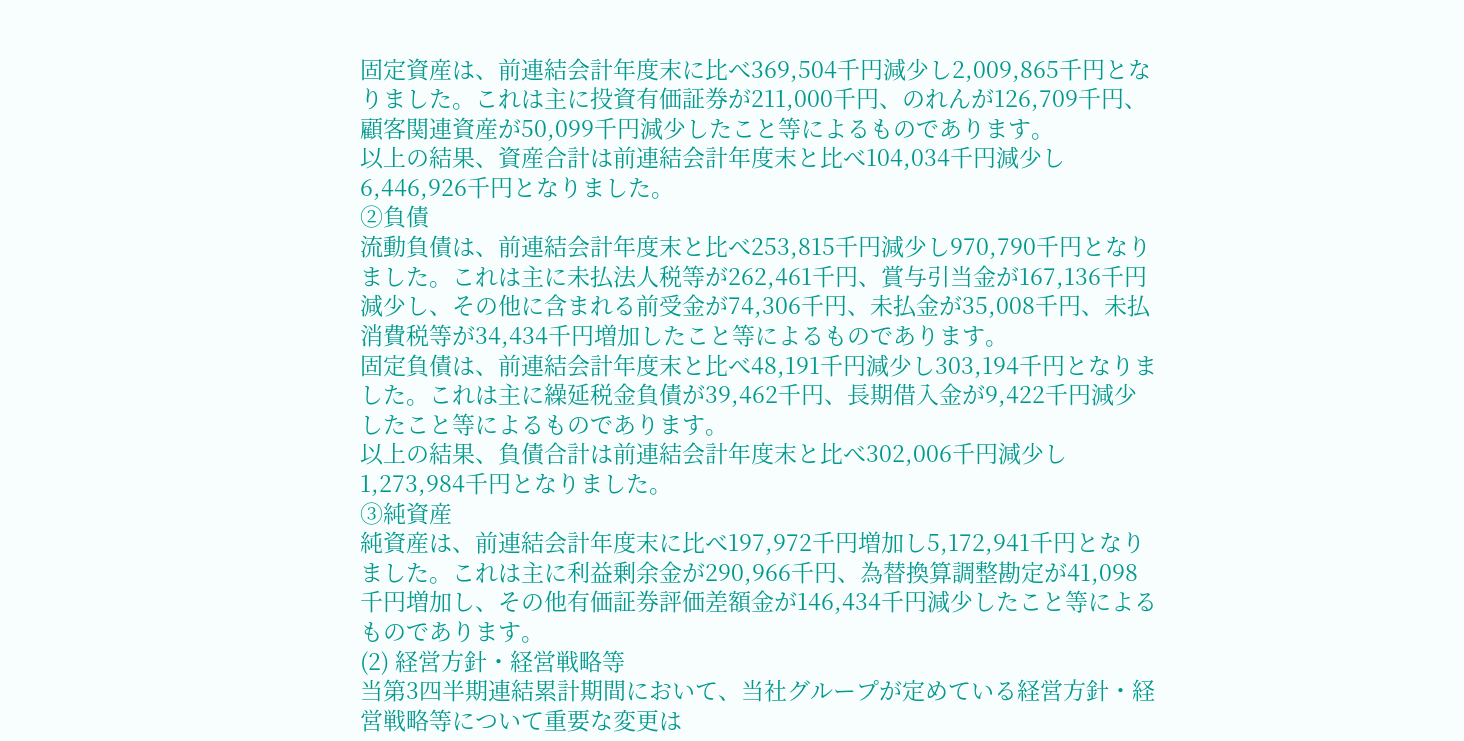固定資産は、前連結会計年度末に比べ369,504千円減少し2,009,865千円となりました。これは主に投資有価証券が211,000千円、のれんが126,709千円、顧客関連資産が50,099千円減少したこと等によるものであります。
以上の結果、資産合計は前連結会計年度末と比べ104,034千円減少し6,446,926千円となりました。
②負債
流動負債は、前連結会計年度末と比べ253,815千円減少し970,790千円となりました。これは主に未払法人税等が262,461千円、賞与引当金が167,136千円減少し、その他に含まれる前受金が74,306千円、未払金が35,008千円、未払消費税等が34,434千円増加したこと等によるものであります。
固定負債は、前連結会計年度末と比べ48,191千円減少し303,194千円となりました。これは主に繰延税金負債が39,462千円、長期借入金が9,422千円減少したこと等によるものであります。
以上の結果、負債合計は前連結会計年度末と比べ302,006千円減少し1,273,984千円となりました。
③純資産
純資産は、前連結会計年度末に比べ197,972千円増加し5,172,941千円となりました。これは主に利益剰余金が290,966千円、為替換算調整勘定が41,098千円増加し、その他有価証券評価差額金が146,434千円減少したこと等によるものであります。
(2) 経営方針・経営戦略等
当第3四半期連結累計期間において、当社グループが定めている経営方針・経営戦略等について重要な変更は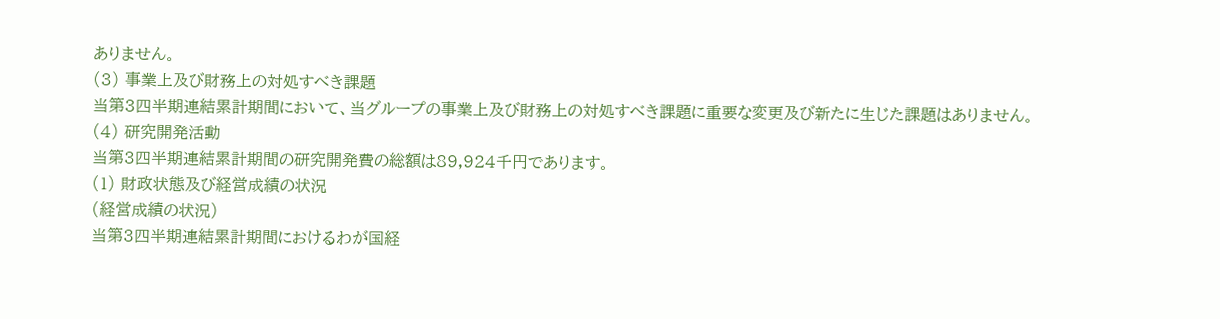ありません。
(3) 事業上及び財務上の対処すべき課題
当第3四半期連結累計期間において、当グループの事業上及び財務上の対処すべき課題に重要な変更及び新たに生じた課題はありません。
(4) 研究開発活動
当第3四半期連結累計期間の研究開発費の総額は89,924千円であります。
(1) 財政状態及び経営成績の状況
(経営成績の状況)
当第3四半期連結累計期間におけるわが国経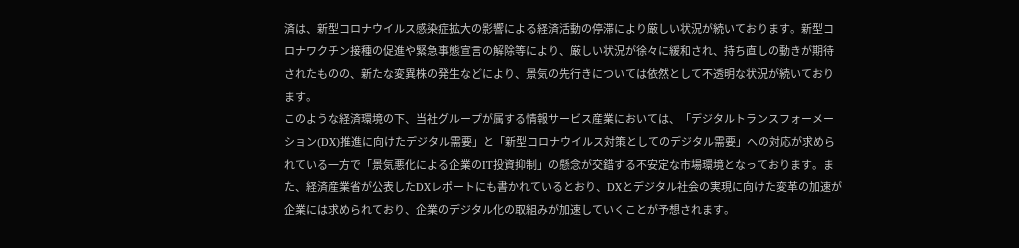済は、新型コロナウイルス感染症拡大の影響による経済活動の停滞により厳しい状況が続いております。新型コロナワクチン接種の促進や緊急事態宣言の解除等により、厳しい状況が徐々に緩和され、持ち直しの動きが期待されたものの、新たな変異株の発生などにより、景気の先行きについては依然として不透明な状況が続いております。
このような経済環境の下、当社グループが属する情報サービス産業においては、「デジタルトランスフォーメーション(DX)推進に向けたデジタル需要」と「新型コロナウイルス対策としてのデジタル需要」への対応が求められている一方で「景気悪化による企業のIT投資抑制」の懸念が交錯する不安定な市場環境となっております。また、経済産業省が公表したDXレポートにも書かれているとおり、DXとデジタル社会の実現に向けた変革の加速が企業には求められており、企業のデジタル化の取組みが加速していくことが予想されます。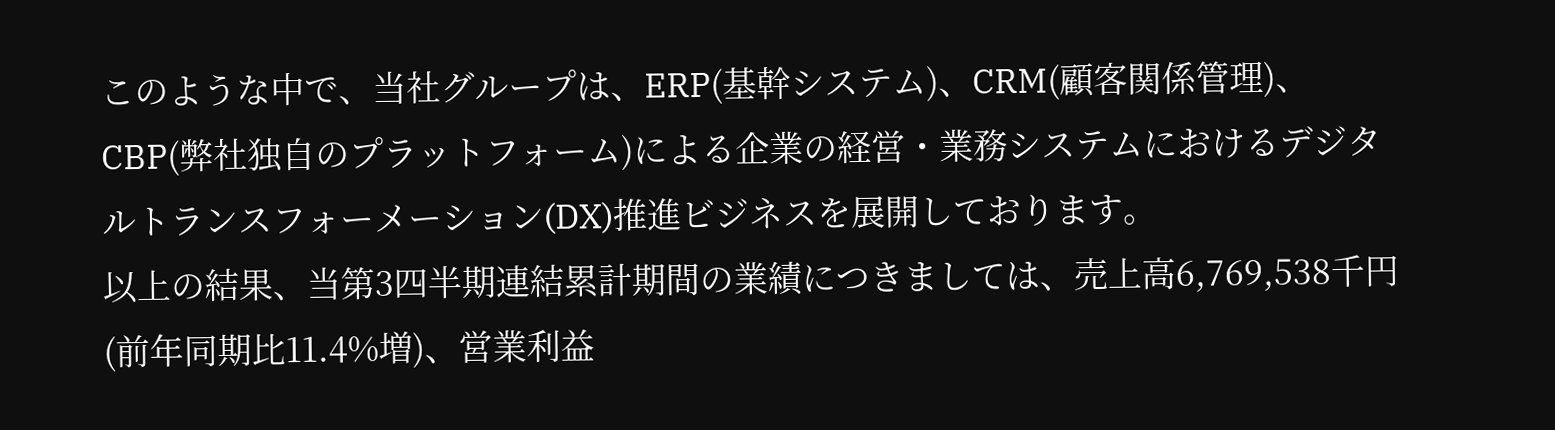このような中で、当社グループは、ERP(基幹システム)、CRM(顧客関係管理)、CBP(弊社独自のプラットフォーム)による企業の経営・業務システムにおけるデジタルトランスフォーメーション(DX)推進ビジネスを展開しております。
以上の結果、当第3四半期連結累計期間の業績につきましては、売上高6,769,538千円(前年同期比11.4%増)、営業利益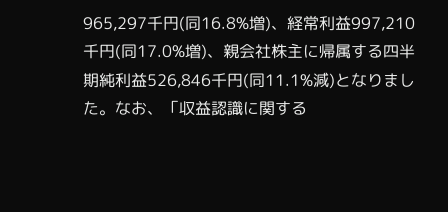965,297千円(同16.8%増)、経常利益997,210千円(同17.0%増)、親会社株主に帰属する四半期純利益526,846千円(同11.1%減)となりました。なお、「収益認識に関する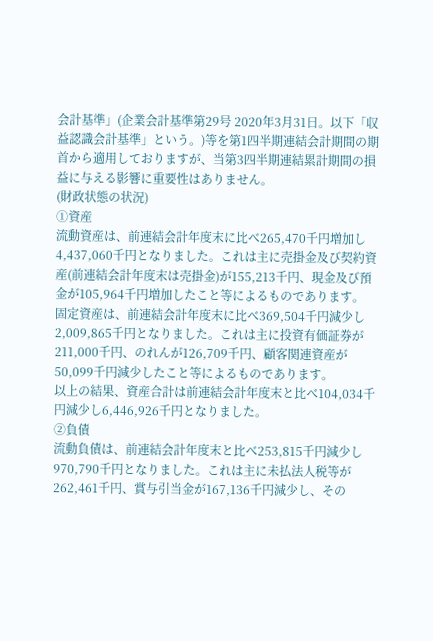会計基準」(企業会計基準第29号 2020年3月31日。以下「収益認識会計基準」という。)等を第1四半期連結会計期間の期首から適用しておりますが、当第3四半期連結累計期間の損益に与える影響に重要性はありません。
(財政状態の状況)
①資産
流動資産は、前連結会計年度末に比べ265,470千円増加し4,437,060千円となりました。これは主に売掛金及び契約資産(前連結会計年度末は売掛金)が155,213千円、現金及び預金が105,964千円増加したこと等によるものであります。
固定資産は、前連結会計年度末に比べ369,504千円減少し2,009,865千円となりました。これは主に投資有価証券が211,000千円、のれんが126,709千円、顧客関連資産が50,099千円減少したこと等によるものであります。
以上の結果、資産合計は前連結会計年度末と比べ104,034千円減少し6,446,926千円となりました。
②負債
流動負債は、前連結会計年度末と比べ253,815千円減少し970,790千円となりました。これは主に未払法人税等が262,461千円、賞与引当金が167,136千円減少し、その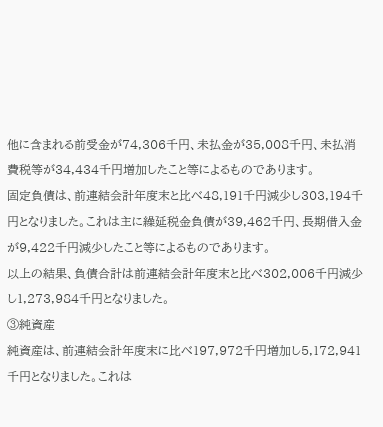他に含まれる前受金が74,306千円、未払金が35,008千円、未払消費税等が34,434千円増加したこと等によるものであります。
固定負債は、前連結会計年度末と比べ48,191千円減少し303,194千円となりました。これは主に繰延税金負債が39,462千円、長期借入金が9,422千円減少したこと等によるものであります。
以上の結果、負債合計は前連結会計年度末と比べ302,006千円減少し1,273,984千円となりました。
③純資産
純資産は、前連結会計年度末に比べ197,972千円増加し5,172,941千円となりました。これは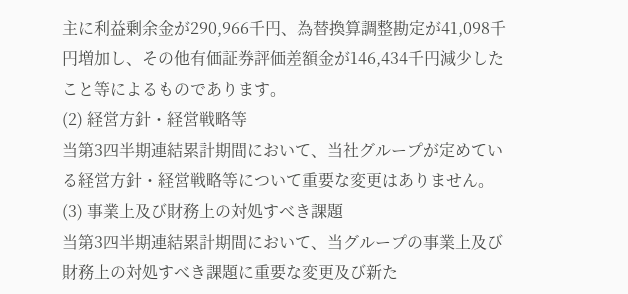主に利益剰余金が290,966千円、為替換算調整勘定が41,098千円増加し、その他有価証券評価差額金が146,434千円減少したこと等によるものであります。
(2) 経営方針・経営戦略等
当第3四半期連結累計期間において、当社グループが定めている経営方針・経営戦略等について重要な変更はありません。
(3) 事業上及び財務上の対処すべき課題
当第3四半期連結累計期間において、当グループの事業上及び財務上の対処すべき課題に重要な変更及び新た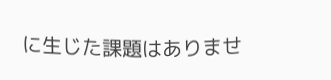に生じた課題はありませ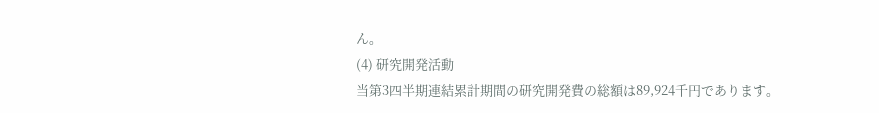ん。
(4) 研究開発活動
当第3四半期連結累計期間の研究開発費の総額は89,924千円であります。